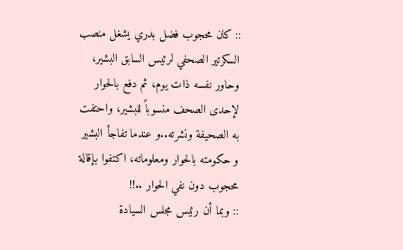:: كان محجوب فضل بدري يشغل منصب السكرتير الصحفي لرئيس السابق البشير، وحاور نفسه ذات يوم، ثم دفع بالحوار لإحدى الصحف منسوباً للبشير، واحتفت به الصحيفة ونشرته..و عندما تفاجأ البشير و حكومته بالحوار ومعلوماته، اكتفوا بإقالة محجوب دون نفي الحوار ..!!
:: وبما أن رئيس مجلس السيادة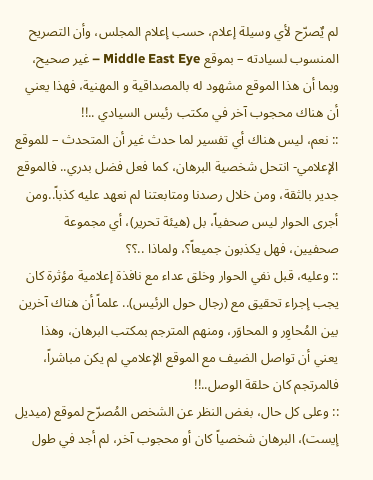لم يٌصرّح لأي وسيلة إعلام، حسب إعلام المجلس، وأن التصريح المنسوب لسيادته – بموقع Middle East Eye – غير صحيح، وبما أن هذا الموقع مشهود له بالمصداقية و المهنية، فهذا يعني أن هناك محجوب آخر في مكتب رئيس السيادي ..!!
:: نعم، ليس هناك أي تفسير لما حدث غير أن المتحدث – للموقع الإعلامي- انتحل شخصية البرهان، كما فعل فضل بدري.. فالموقع جدير بالثقة، ومن خلال رصدنا ومتابعتنا لم نعهد عليه كذباً..ومن أجرى الحوار ليس صحفياً، بل (هيئة تحرير)، أي مجموعة صحفيين، فهل يكذبون جميعاً؟، ولماذا ..؟؟
:: وعليه، قبل نفي الحوار وخلق عداء مع نافذة إعلامية مؤثرة كان يجب إجراء تحقيق مع (رجال حول الرئيس).. علماً أن هناك آخرين بين المُحاوِر و المحاوَر، ومنهم المترجم بمكتب البرهان، وهذا يعني أن تواصل الضيف مع الموقع الإعلامي لم يكن مباشراً، فالمرتجم كان حلقة الوصل..!!
:: وعلى كل حال، بغض النظر عن الشخص المُصرّح لموقع (ميديل إيست)، البرهان شخصياً كان أو محجوب آخر، لم أجد في طول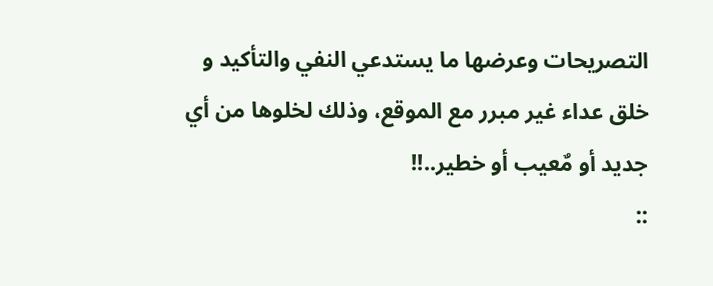التصريحات وعرضها ما يستدعي النفي والتأكيد و خلق عداء غير مبرر مع الموقع، وذلك لخلوها من أي جديد أو مٌعيب أو خطير..!!
::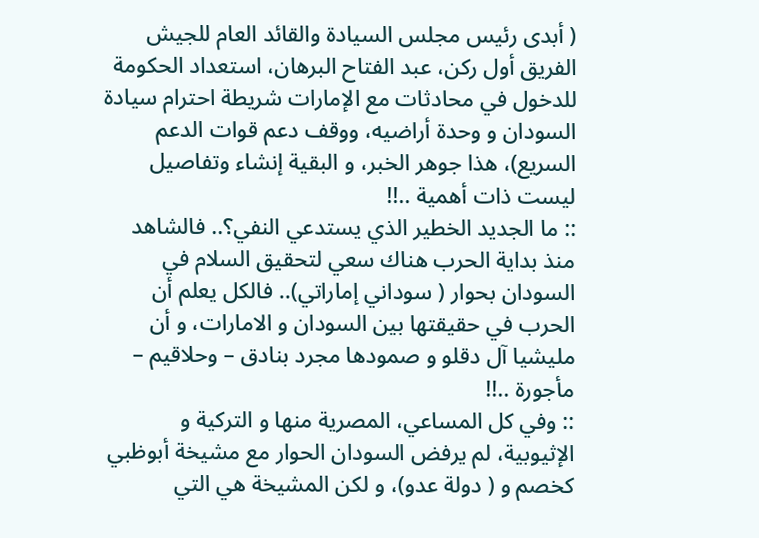( أبدى رئيس مجلس السيادة والقائد العام للجيش الفريق أول ركن، عبد الفتاح البرهان، استعداد الحكومة للدخول في محادثات مع الإمارات شريطة احترام سيادة السودان و وحدة أراضيه، ووقف دعم قوات الدعم السريع)، هذا جوهر الخبر، و البقية إنشاء وتفاصيل ليست ذات أهمية ..!!
:: ما الجديد الخطير الذي يستدعي النفي؟.. فالشاهد منذ بداية الحرب هناك سعي لتحقيق السلام في السودان بحوار ( سوداني إماراتي).. فالكل يعلم أن الحرب في حقيقتها بين السودان و الامارات، و أن مليشيا آل دقلو و صمودها مجرد بنادق – وحلاقيم – مأجورة ..!!
:: وفي كل المساعي، المصرية منها و التركية و الإثيوبية، لم يرفض السودان الحوار مع مشيخة أبوظبي كخصم و ( دولة عدو)، و لكن المشيخة هي التي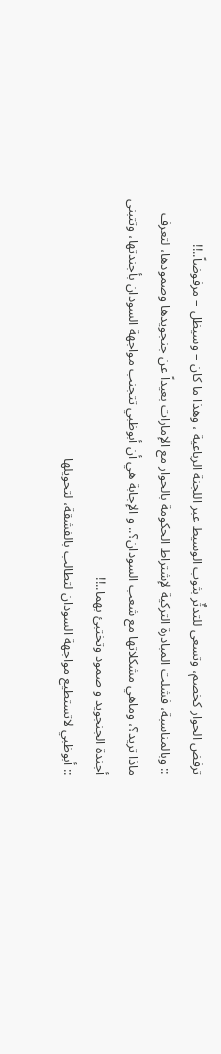ترفض الحوار كخصم، وتسعى للتدثٌر بثوب الوسيط عبر اللجنة الرباعية ، وهذا ما كان – وسيظل – مرفوضاً..!!
:: وبالمناسبة، فشلت المبادرة التركية لإشتراط الحكومة بالحوار مع الإمارات بعيداً عن جنجويدها وصمودها، لتعرف ماذا تريد؟، وماهي مشكلاتها مع شعب السودان؟.. و الإجابة هي أن أبوظبي تتجنب مواجهة السودان بأجندتها، وتتبنى أجندة الجنجويد و صمود وتختبئ بهما..!!
:: أبوظبي لاتستطيع مواجهة السودان لتطالب بالفشقة، لتحويلها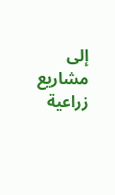إلى مشاريع زراعية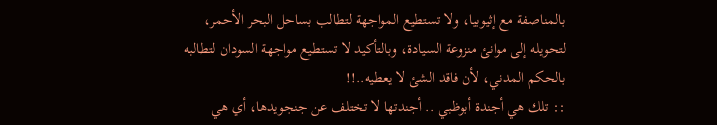بالمناصفة مع إثيوبيا، ولا تستطيع المواجهة لتطالب بساحل البحر الأحمر، لتحويله إلى موانئ منزوعة السيادة، وبالتأكيد لا تستطيع مواجهة السودان لتطالبه بالحكم المدني، لأن فاقد الشئ لا يعطيه..!!
:: تلك هي أجندة أبوظبي .. أجندتها لا تختلف عن جنجويدها، أي هي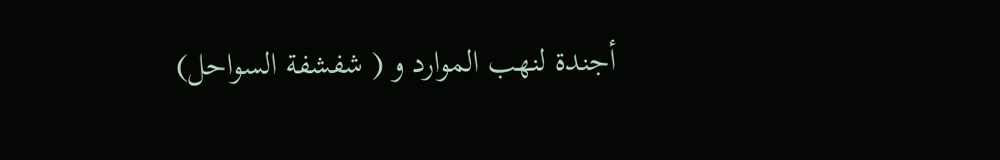أجندة لنهب الموارد و ( شفشفة السواحل)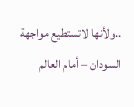..ولأنها لاتستطيع مواجهة السودان – أمام العالم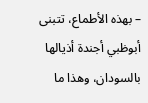– بهذه الأطماع، تتبنى أبوظبي أجندة أذيالها بالسودان، وهذا ما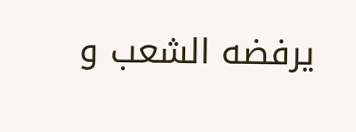يرفضه الشعب و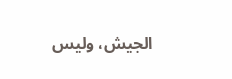الجيش، وليس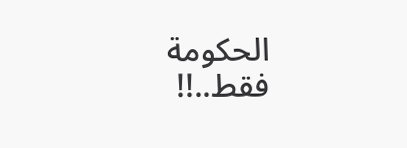الحكومة فقط..!!